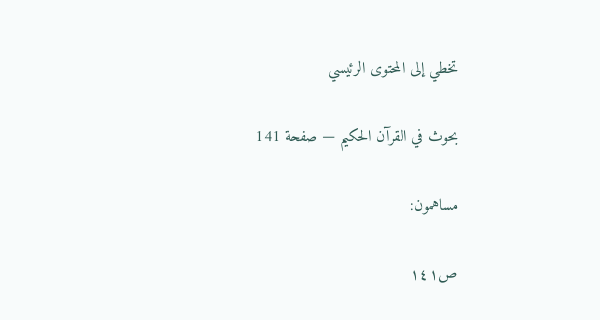تخطي إلى المحتوى الرئيسي

بحوث في القرآن الحكيم — صفحة 141

مساهمون:

ص١٤١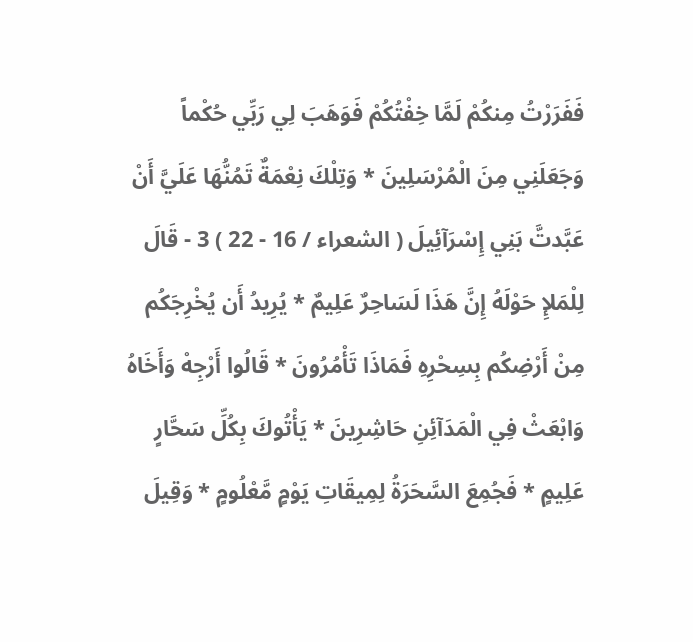فَفَرَرْتُ مِنكُمْ لَمَّا خِفْتُكُمْ فَوَهَبَ لِي رَبِّي حُكْماً وَجَعَلَنِي مِنَ الْمُرْسَلِينَ * وَتِلْكَ نِعْمَةٌ تَمُنُّهَا عَلَيَّ أَنْ عَبَّدتَّ بَنِي إِسْرَآئِيلَ ( الشعراء / 16 - 22 ) 3 - قَالَ لِلْمَلإِ حَوْلَهُ إِنَّ هَذَا لَسَاحِرٌ عَلِيمٌ * يُرِيدُ أَن يُخْرِجَكُم مِنْ أَرْضِكُم بِسِحْرِهِ فَمَاذَا تَأْمُرُونَ * قَالُوا أَرْجِهْ وَأَخَاهُ وَابْعَثْ فِي الْمَدَآئِنِ حَاشِرِينَ * يَأْتُوكَ بِكُلِّ سَحَّارٍ عَلِيمٍ * فَجُمِعَ السَّحَرَةُ لِمِيقَاتِ يَوْمٍ مَّعْلُومٍ * وَقِيلَ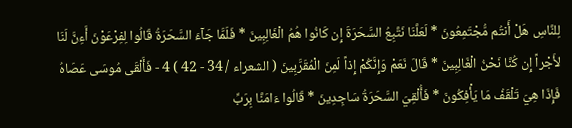لِلنَّاسِ هَلْ أَنتُم مُّجْتَمِعُونَ * لَعَلَّنَا نَتَّبِعُ السَّحَرَةَ إِن كَانُوا هُمُ الْغَالِبِينَ * فَلَمَّا جَآءَ السَّحَرَةُ قَالُوا لِفِرْعَوْنَ أَءِنَّ لَنَا لأَجْراً إِن كُنَّا نَحْنُ الْغَالِبِينَ * قَالَ نَعَمْ وَإِنَّكُمْ إِذاً لَمِنَ الْمُقَرَّبِينَ ( الشعراء / 34 - 42 ) 4 - فَأَلْقَى مُوسَى عَصَاهُ فَإِذَا هِيَ تَلْقَفُ مَا يَأْفِكُونَ * فَأُلْقِيَ السَّحَرَةُ سَاجِدِينَ * قَالُوا ءَامَنَّا بِرَبِّ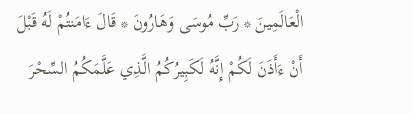الْعَالَمِينَ * رَبِّ مُوسَى وَهَارُونَ * قَالَ ءَامَنتُمْ لَهُ قَبْلَ أَنْ ءَأَذَنَ لَكُمْ إِنَّهُ لَكَبِيرُكُمُ الَّذِي عَلَّمَكُمُ السِّحْرَ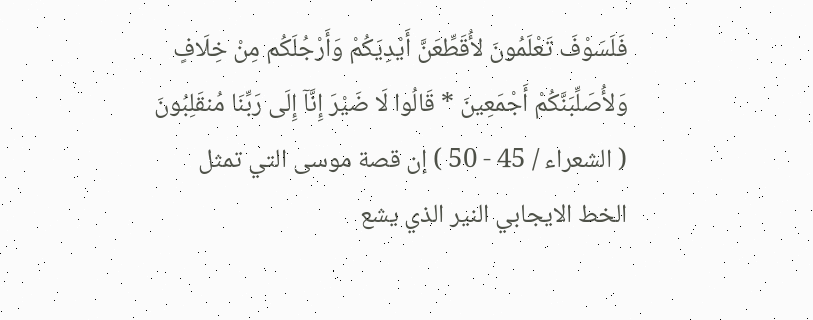فَلَسَوْفَ تَعْلَمُونَ لأُقَطِّعَنَّ أَيْدِيَكُمْ وَأَرْجُلَكُم مِنْ خِلَافٍ وَلأُصَلِّبَنَّكُمْ أَجْمَعِينَ * قَالُوا لَا ضَيْرَ إِنَّآ إِلَى رَبِّنَا مُنقَلِبُونَ ( الشعراء / 45 - 50 ) إن قصة موسى التي تمثل الخط الايجابي النير الذي يشع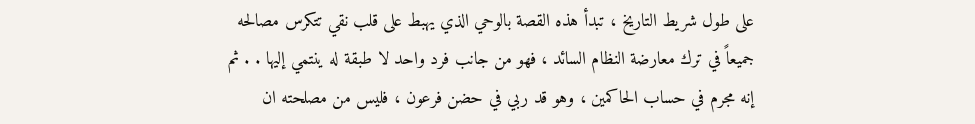على طول شريط التاريخ ، تبدأ هذه القصة بالوحي الذي يهبط على قلب نقي تتكرس مصالحه جميعاً في ترك معارضة النظام السائد ، فهو من جانب فرد واحد لا طبقة له ينتمي إليها . . ثم إنه مجرم في حساب الحاكمين ، وهو قد ربي في حضن فرعون ، فليس من مصلحته ان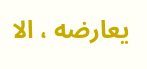يعارضه ، الا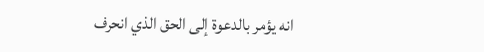انه يؤمر بالدعوة إلى الحق الذي انحرف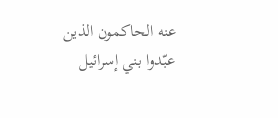عنه الحاكمون الذين عبّدوا بني إسرائيل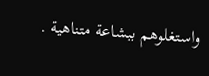واستغلوهم ببشاعة متناهية .